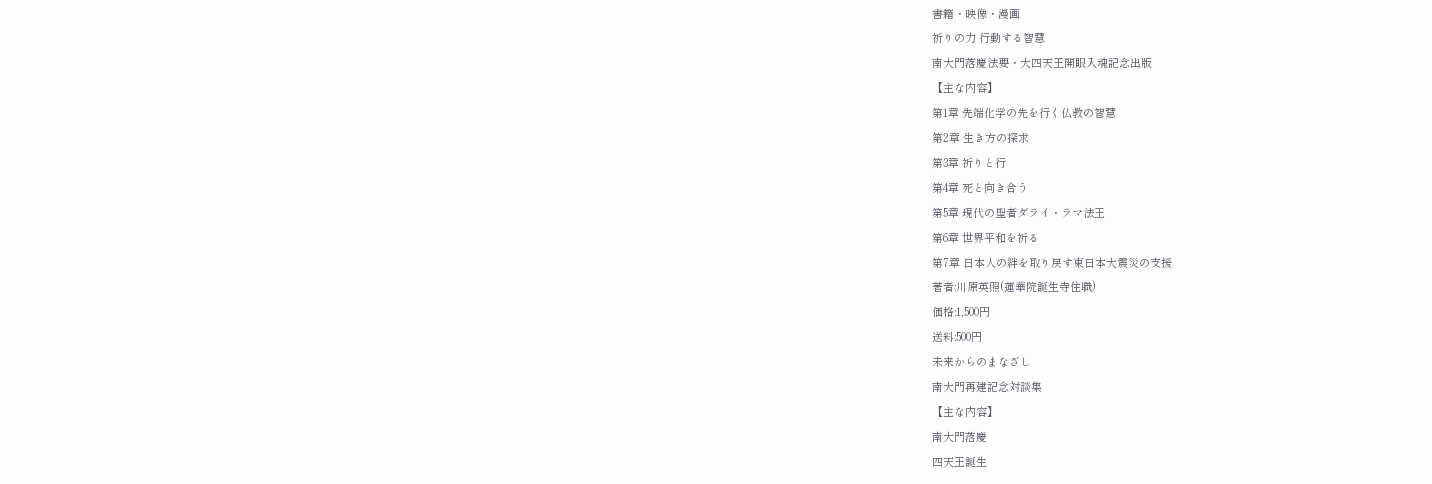書籍・映像・漫画
祈りの力 行動する智慧
南大門落慶法要・大四天王開眼入魂記念出版
【主な内容】
第1章 先端化学の先を行く仏教の智慧
第2章 生き方の探求
第3章 祈りと行
第4章 死と向き合う
第5章 現代の聖者ダライ・ラマ法王
第6章 世界平和を祈る
第7章 日本人の絆を取り戻す東日本大震災の支援
著者:川原英照(蓮華院誕生寺住職)
価格:1,500円
送料:500円
未来からのまなざし
南大門再建記念対談集
【主な内容】
南大門落慶
四天王誕生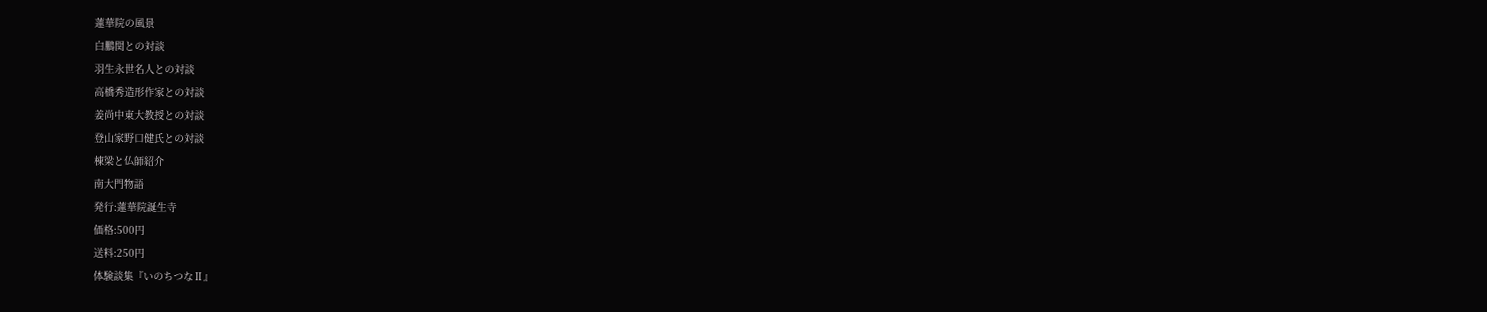蓮華院の風景
白鵬関との対談
羽生永世名人との対談
高橋秀造形作家との対談
姜尚中東大教授との対談
登山家野口健氏との対談
棟梁と仏師紹介
南大門物語
発行:蓮華院誕生寺
価格:500円
送料:250円
体験談集『いのちつなⅡ』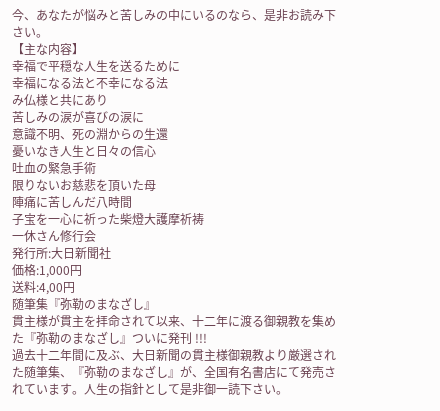今、あなたが悩みと苦しみの中にいるのなら、是非お読み下さい。
【主な内容】
幸福で平穏な人生を送るために
幸福になる法と不幸になる法
み仏様と共にあり
苦しみの涙が喜びの涙に
意識不明、死の淵からの生還
憂いなき人生と日々の信心
吐血の緊急手術
限りないお慈悲を頂いた母
陣痛に苦しんだ八時間
子宝を一心に祈った柴燈大護摩祈祷
一休さん修行会
発行所:大日新聞社
価格:1,000円
送料:4,00円
随筆集『弥勒のまなざし』
貫主様が貫主を拝命されて以来、十二年に渡る御親教を集めた『弥勒のまなざし』ついに発刊 !!!
過去十二年間に及ぶ、大日新聞の貫主様御親教より厳選された随筆集、『弥勒のまなざし』が、全国有名書店にて発売されています。人生の指針として是非御一読下さい。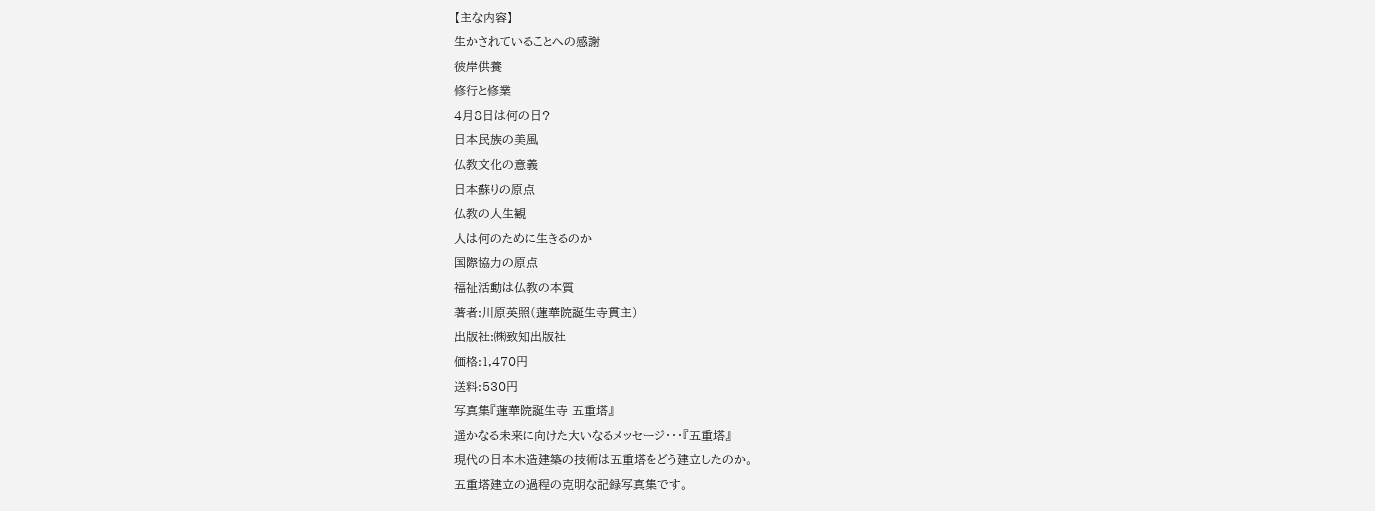【主な内容】
生かされていることへの感謝
彼岸供養
修行と修業
4月8日は何の日?
日本民族の美風
仏教文化の意義
日本蘇りの原点
仏教の人生観
人は何のために生きるのか
国際協力の原点
福祉活動は仏教の本質
著者:川原英照(蓮華院誕生寺貫主)
出版社:㈱致知出版社
価格:1,470円
送料:530円
写真集『蓮華院誕生寺 五重塔』
遥かなる未来に向けた大いなるメッセージ・・・『五重塔』
現代の日本木造建築の技術は五重塔をどう建立したのか。
五重塔建立の過程の克明な記録写真集です。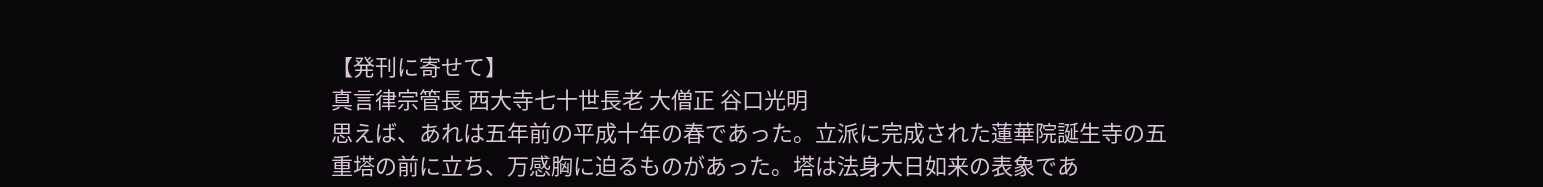【発刊に寄せて】
真言律宗管長 西大寺七十世長老 大僧正 谷口光明
思えば、あれは五年前の平成十年の春であった。立派に完成された蓮華院誕生寺の五重塔の前に立ち、万感胸に迫るものがあった。塔は法身大日如来の表象であ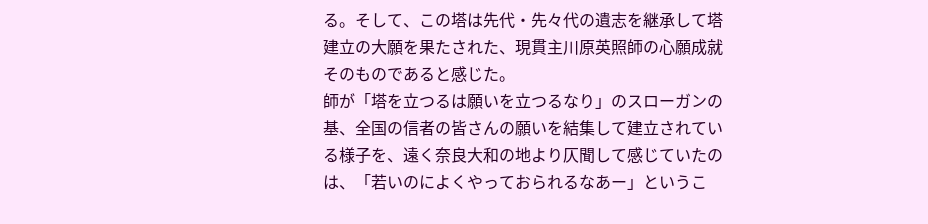る。そして、この塔は先代・先々代の遺志を継承して塔建立の大願を果たされた、現貫主川原英照師の心願成就そのものであると感じた。
師が「塔を立つるは願いを立つるなり」のスローガンの基、全国の信者の皆さんの願いを結集して建立されている様子を、遠く奈良大和の地より仄聞して感じていたのは、「若いのによくやっておられるなあー」というこ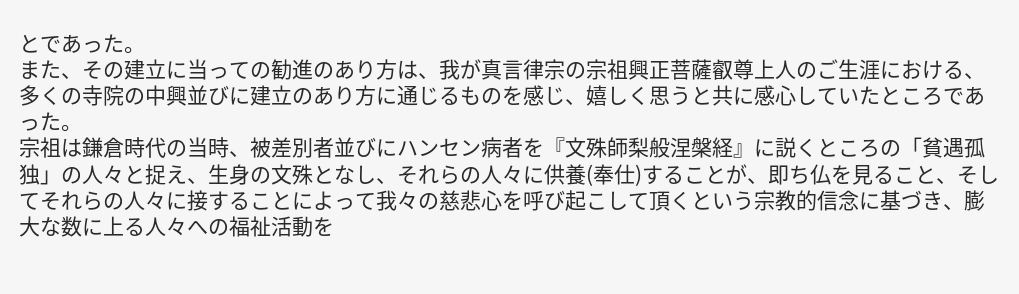とであった。
また、その建立に当っての勧進のあり方は、我が真言律宗の宗祖興正菩薩叡尊上人のご生涯における、多くの寺院の中興並びに建立のあり方に通じるものを感じ、嬉しく思うと共に感心していたところであった。
宗祖は鎌倉時代の当時、被差別者並びにハンセン病者を『文殊師梨般涅槃経』に説くところの「貧遇孤独」の人々と捉え、生身の文殊となし、それらの人々に供養(奉仕)することが、即ち仏を見ること、そしてそれらの人々に接することによって我々の慈悲心を呼び起こして頂くという宗教的信念に基づき、膨大な数に上る人々への福祉活動を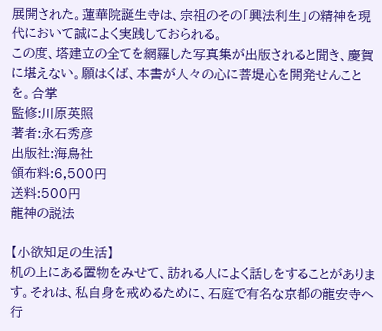展開された。蓮華院誕生寺は、宗祖のその「興法利生」の精神を現代において誠によく実践しておられる。
この度、塔建立の全てを網羅した写真集が出版されると聞き、慶賀に堪えない。願はくば、本書が人々の心に菩堤心を開発せんことを。合掌
監修:川原英照
著者:永石秀彦
出版社:海鳥社
領布料:6,500円
送料:500円
龍神の説法

【小欲知足の生活】
机の上にある置物をみせて、訪れる人によく話しをすることがあります。それは、私自身を戒めるために、石庭で有名な京都の龍安寺へ行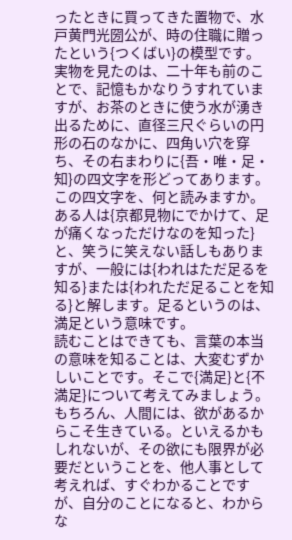ったときに買ってきた置物で、水戸黄門光圀公が、時の住職に贈ったという{つくばい}の模型です。
実物を見たのは、二十年も前のことで、記憶もかなりうすれていますが、お茶のときに使う水が湧き出るために、直径三尺ぐらいの円形の石のなかに、四角い穴を穿ち、その右まわりに{吾・唯・足・知}の四文字を形どってあります。
この四文字を、何と読みますか。ある人は{京都見物にでかけて、足が痛くなっただけなのを知った}と、笑うに笑えない話しもありますが、一般には{われはただ足るを知る}または{われただ足ることを知る}と解します。足るというのは、満足という意味です。
読むことはできても、言葉の本当の意味を知ることは、大変むずかしいことです。そこで{満足}と{不満足}について考えてみましょう。
もちろん、人間には、欲があるからこそ生きている。といえるかもしれないが、その欲にも限界が必要だということを、他人事として考えれば、すぐわかることですが、自分のことになると、わからな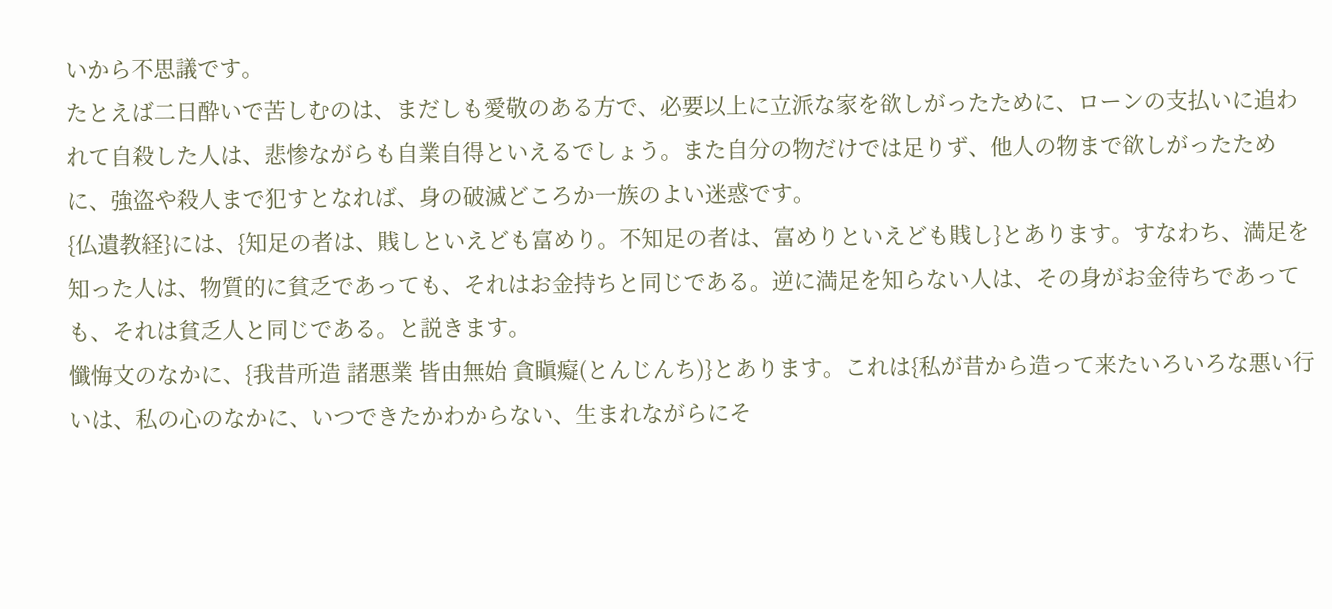いから不思議です。
たとえば二日酔いで苦しむのは、まだしも愛敬のある方で、必要以上に立派な家を欲しがったために、ローンの支払いに追われて自殺した人は、悲惨ながらも自業自得といえるでしょう。また自分の物だけでは足りず、他人の物まで欲しがったために、強盗や殺人まで犯すとなれば、身の破滅どころか一族のよい迷惑です。
{仏遺教経}には、{知足の者は、賎しといえども富めり。不知足の者は、富めりといえども賎し}とあります。すなわち、満足を知った人は、物質的に貧乏であっても、それはお金持ちと同じである。逆に満足を知らない人は、その身がお金待ちであっても、それは貧乏人と同じである。と説きます。
懺悔文のなかに、{我昔所造 諸悪業 皆由無始 貪瞋癡(とんじんち)}とあります。これは{私が昔から造って来たいろいろな悪い行いは、私の心のなかに、いつできたかわからない、生まれながらにそ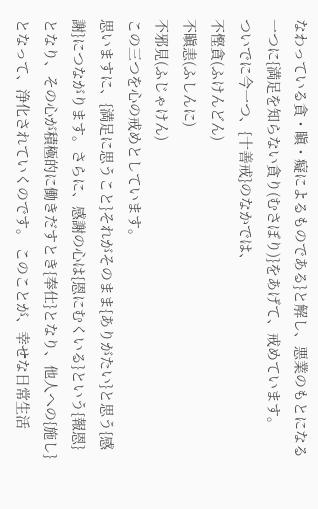なわっている貪・瞋・癡によるものである}と解し、悪業のもとになる一つに{満足を知らない貪り(むさぼり)}をあげて、戒めています。
ついでに今一つ、{十善戒}のなかでは、
不慳貪(ふけんどん)
不瞋恚(ふしんに)
不邪見(ふじゃけん)
この三つを心の戒めとしています。
思いますに、{満足に思うこと}それがそのまま{ありがたい}と思う{感謝}につながります。さらに、感謝の心は{恩にむくいる}という{報恩}となり、その心が積極的に働きだすとき{奉仕}となり、他人への{施し}となって、浄化されていくのです。 このことが、幸せな日常生活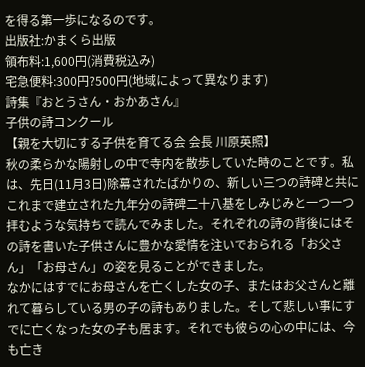を得る第一歩になるのです。
出版社:かまくら出版
領布料:1,600円(消費税込み)
宅急便料:300円?500円(地域によって異なります)
詩集『おとうさん・おかあさん』
子供の詩コンクール
【親を大切にする子供を育てる会 会長 川原英照】
秋の柔らかな陽射しの中で寺内を散歩していた時のことです。私は、先日(11月3日)除幕されたばかりの、新しい三つの詩碑と共にこれまで建立された九年分の詩碑二十八基をしみじみと一つ一つ拝むような気持ちで読んでみました。それぞれの詩の背後にはその詩を書いた子供さんに豊かな愛情を注いでおられる「お父さん」「お母さん」の姿を見ることができました。
なかにはすでにお母さんを亡くした女の子、またはお父さんと離れて暮らしている男の子の詩もありました。そして悲しい事にすでに亡くなった女の子も居ます。それでも彼らの心の中には、今も亡き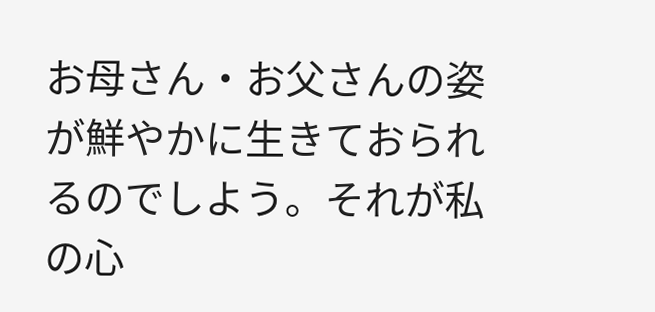お母さん・お父さんの姿が鮮やかに生きておられるのでしよう。それが私の心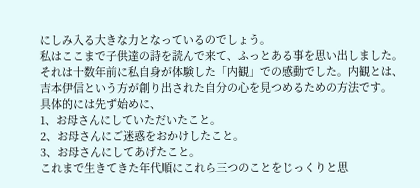にしみ入る大きな力となっているのでしょう。
私はここまで子供達の詩を読んで来て、ふっとある事を思い出しました。それは十数年前に私自身が体験した「内観」での感動でした。内観とは、吉本伊信という方が創り出された自分の心を見つめるための方法です。
具体的には先ず始めに、
1、お母さんにしていただいたこと。
2、お母さんにご迷惑をおかけしたこと。
3、お母さんにしてあげたこと。
これまで生きてきた年代順にこれら三つのことをじっくりと思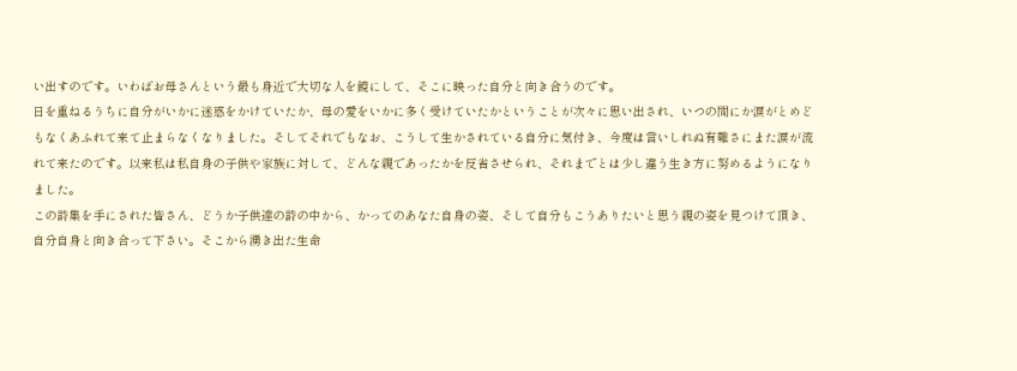い出すのです。いわばお母さんという最も身近で大切な人を鏡にして、そこに映った自分と向き合うのです。
日を重ねるうちに自分がいかに迷惑をかけていたか、母の愛をいかに多く受けていたかということが次々に思い出され、いつの間にか涙がとめどもなくあふれて来て止まらなくなりました。そしてそれでもなお、こうして生かされている自分に気付き、今度は言いしれぬ有難さにまた涙が流れて来たのです。以来私は私自身の子供や家族に対して、どんな親であったかを反省させられ、それまでとは少し違う生き方に努めるようになりました。
この詩集を手にされた皆さん、どうか子供達の詩の中から、かってのあなた自身の姿、そして自分もこうありたいと思う親の姿を見つけて頂き、自分自身と向き合って下さい。そこから湧き出た生命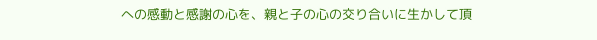への感動と感謝の心を、親と子の心の交り合いに生かして頂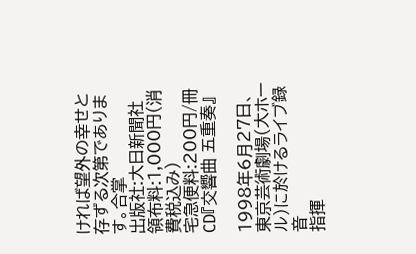ければ望外の幸せと存ずる次第であります。合掌
出版社:大日新聞社
領布料:1,000円(消費税込み)
宅急便料:200円/冊
CD『交響曲 五重奏』

1998年6月27日、東京芸術劇場(大ホール)に於けるライブ録音
指揮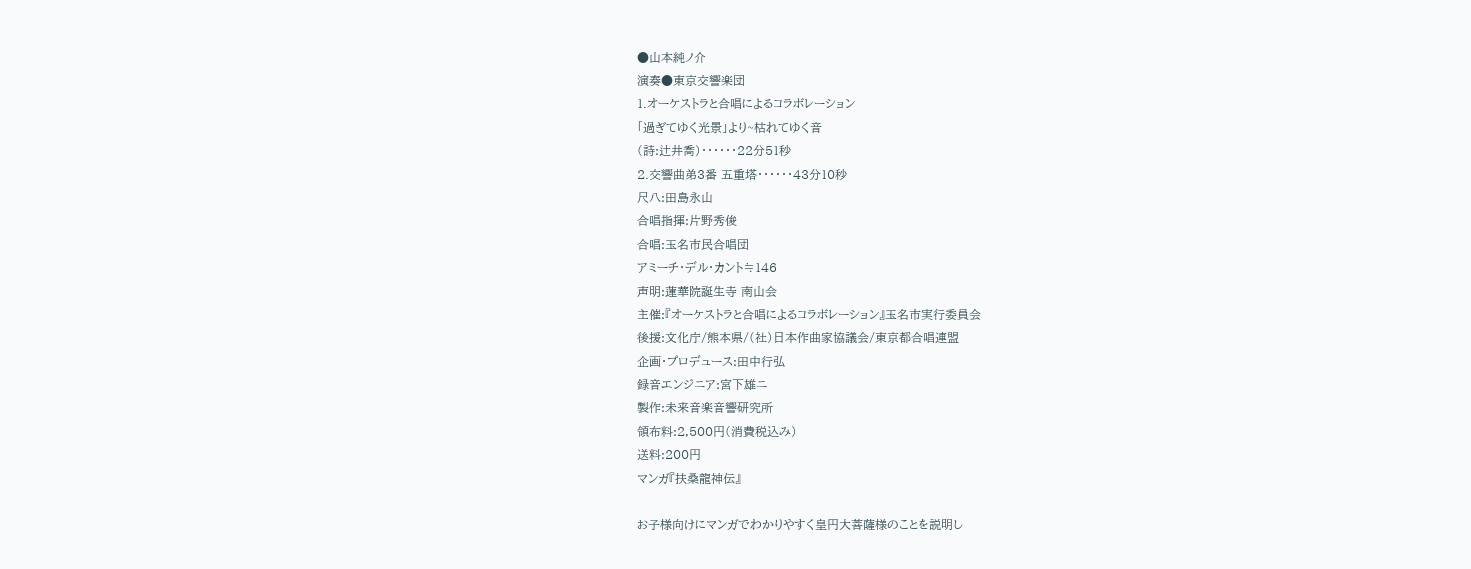●山本純ノ介
演奏●東京交響楽団
1.オーケストラと合唱によるコラボレーション
「過ぎてゆく光景」より~枯れてゆく音
(詩:辻井喬)・・・・・・22分51秒
2.交響曲弟3番 五重塔・・・・・・43分10秒
尺八:田島永山
合唱指揮:片野秀俊
合唱:玉名市民合唱団
アミーチ・デル・カント≒146
声明:蓮華院誕生寺 南山会
主催:『オーケストラと合唱によるコラボレーション』玉名市実行委員会
後援:文化庁/熊本県/(社)日本作曲家協議会/東京都合唱連盟
企画・プロデュース:田中行弘
録音エンジニア:宮下雄ニ
製作:未来音楽音響研究所
領布料:2,500円(消費税込み)
送料:200円
マンガ『扶桑龍神伝』

お子様向けにマンガでわかりやすく皇円大菩薩様のことを説明し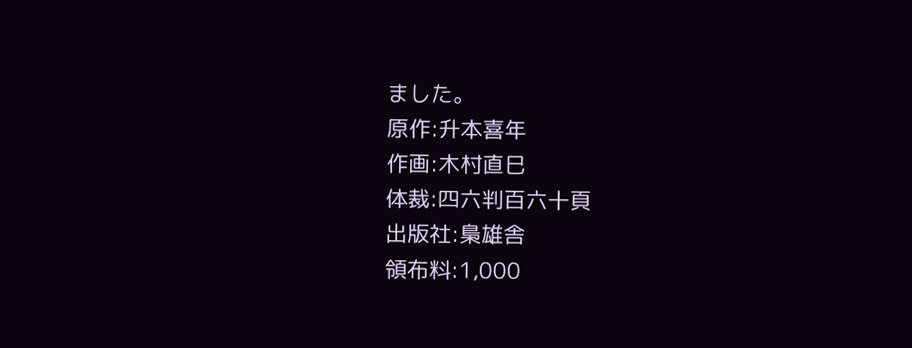ました。
原作:升本喜年
作画:木村直巳
体裁:四六判百六十頁
出版社:梟雄舎
領布料:1,000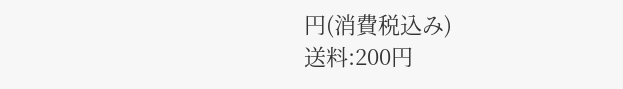円(消費税込み)
送料:200円